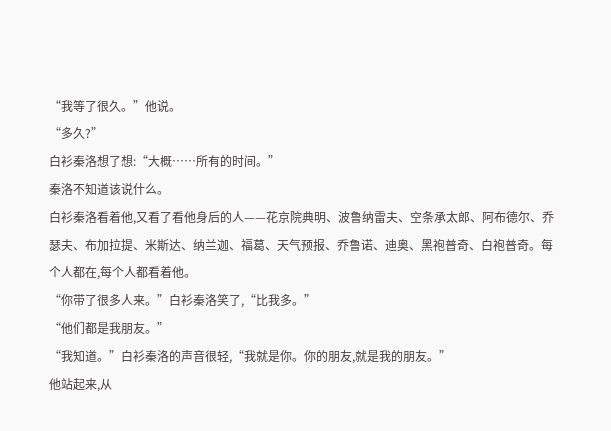“我等了很久。”他说。
“多久?”
白衫秦洛想了想:“大概……所有的时间。”
秦洛不知道该说什么。
白衫秦洛看着他,又看了看他身后的人——花京院典明、波鲁纳雷夫、空条承太郎、阿布德尔、乔瑟夫、布加拉提、米斯达、纳兰迦、福葛、天气预报、乔鲁诺、迪奥、黑袍普奇、白袍普奇。每个人都在,每个人都看着他。
“你带了很多人来。”白衫秦洛笑了,“比我多。”
“他们都是我朋友。”
“我知道。”白衫秦洛的声音很轻,“我就是你。你的朋友,就是我的朋友。”
他站起来,从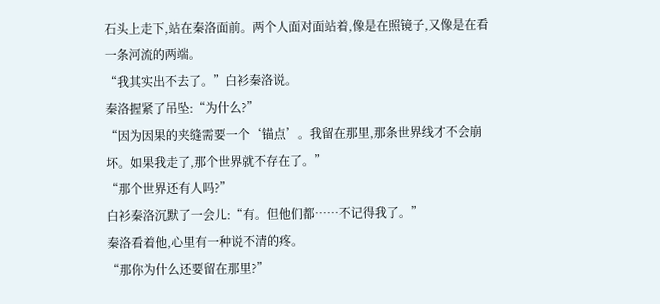石头上走下,站在秦洛面前。两个人面对面站着,像是在照镜子,又像是在看一条河流的两端。
“我其实出不去了。”白衫秦洛说。
秦洛握紧了吊坠:“为什么?”
“因为因果的夹缝需要一个‘锚点’。我留在那里,那条世界线才不会崩坏。如果我走了,那个世界就不存在了。”
“那个世界还有人吗?”
白衫秦洛沉默了一会儿:“有。但他们都……不记得我了。”
秦洛看着他,心里有一种说不清的疼。
“那你为什么还要留在那里?”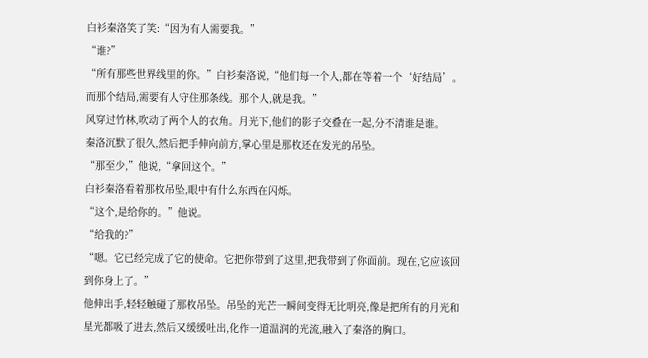白衫秦洛笑了笑:“因为有人需要我。”
“谁?”
“所有那些世界线里的你。”白衫秦洛说,“他们每一个人,都在等着一个‘好结局’。而那个结局,需要有人守住那条线。那个人,就是我。”
风穿过竹林,吹动了两个人的衣角。月光下,他们的影子交叠在一起,分不清谁是谁。
秦洛沉默了很久,然后把手伸向前方,掌心里是那枚还在发光的吊坠。
“那至少,”他说,“拿回这个。”
白衫秦洛看着那枚吊坠,眼中有什么东西在闪烁。
“这个,是给你的。”他说。
“给我的?”
“嗯。它已经完成了它的使命。它把你带到了这里,把我带到了你面前。现在,它应该回到你身上了。”
他伸出手,轻轻触碰了那枚吊坠。吊坠的光芒一瞬间变得无比明亮,像是把所有的月光和星光都吸了进去,然后又缓缓吐出,化作一道温润的光流,融入了秦洛的胸口。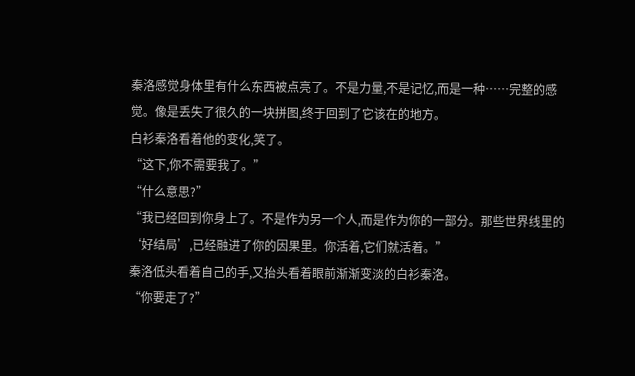秦洛感觉身体里有什么东西被点亮了。不是力量,不是记忆,而是一种……完整的感觉。像是丢失了很久的一块拼图,终于回到了它该在的地方。
白衫秦洛看着他的变化,笑了。
“这下,你不需要我了。”
“什么意思?”
“我已经回到你身上了。不是作为另一个人,而是作为你的一部分。那些世界线里的‘好结局’,已经融进了你的因果里。你活着,它们就活着。”
秦洛低头看着自己的手,又抬头看着眼前渐渐变淡的白衫秦洛。
“你要走了?”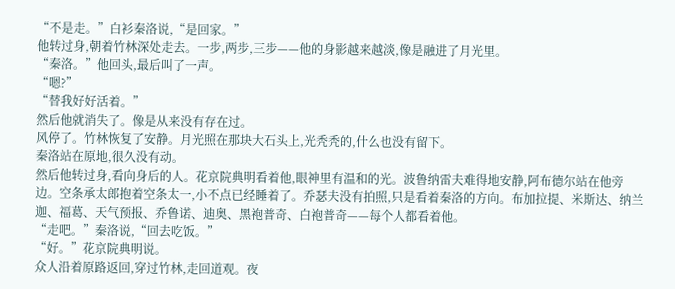“不是走。”白衫秦洛说,“是回家。”
他转过身,朝着竹林深处走去。一步,两步,三步——他的身影越来越淡,像是融进了月光里。
“秦洛。”他回头,最后叫了一声。
“嗯?”
“替我好好活着。”
然后他就消失了。像是从来没有存在过。
风停了。竹林恢复了安静。月光照在那块大石头上,光秃秃的,什么也没有留下。
秦洛站在原地,很久没有动。
然后他转过身,看向身后的人。花京院典明看着他,眼神里有温和的光。波鲁纳雷夫难得地安静,阿布德尔站在他旁边。空条承太郎抱着空条太一,小不点已经睡着了。乔瑟夫没有拍照,只是看着秦洛的方向。布加拉提、米斯达、纳兰迦、福葛、天气预报、乔鲁诺、迪奥、黑袍普奇、白袍普奇——每个人都看着他。
“走吧。”秦洛说,“回去吃饭。”
“好。”花京院典明说。
众人沿着原路返回,穿过竹林,走回道观。夜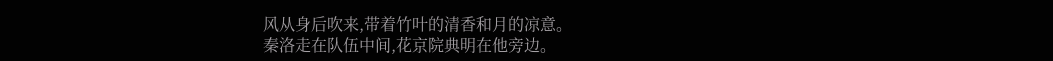风从身后吹来,带着竹叶的清香和月的凉意。
秦洛走在队伍中间,花京院典明在他旁边。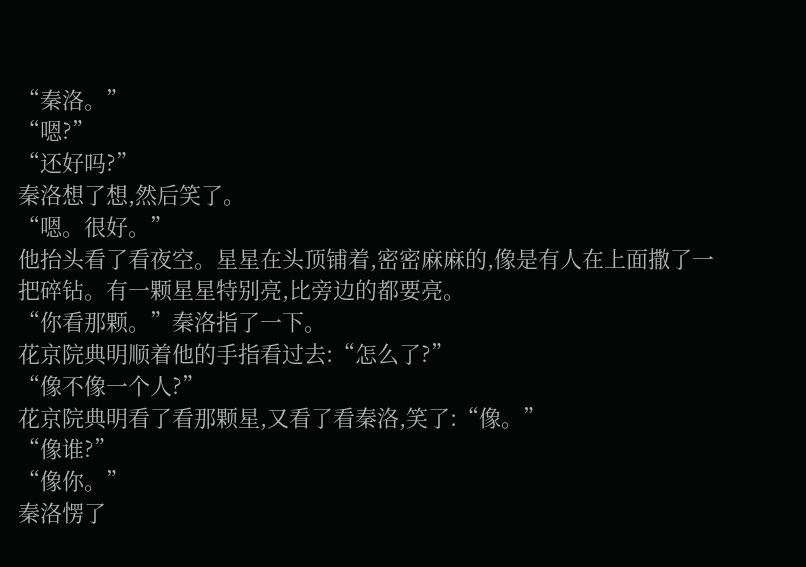“秦洛。”
“嗯?”
“还好吗?”
秦洛想了想,然后笑了。
“嗯。很好。”
他抬头看了看夜空。星星在头顶铺着,密密麻麻的,像是有人在上面撒了一把碎钻。有一颗星星特别亮,比旁边的都要亮。
“你看那颗。”秦洛指了一下。
花京院典明顺着他的手指看过去:“怎么了?”
“像不像一个人?”
花京院典明看了看那颗星,又看了看秦洛,笑了:“像。”
“像谁?”
“像你。”
秦洛愣了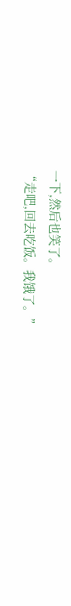一下,然后也笑了。
“走吧,回去吃饭。我饿了。”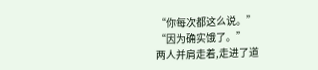“你每次都这么说。”
“因为确实饿了。”
两人并肩走着,走进了道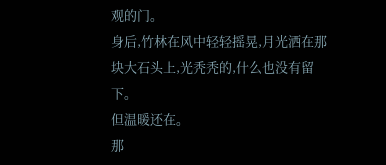观的门。
身后,竹林在风中轻轻摇晃,月光洒在那块大石头上,光秃秃的,什么也没有留下。
但温暖还在。
那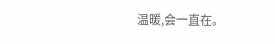温暖,会一直在。